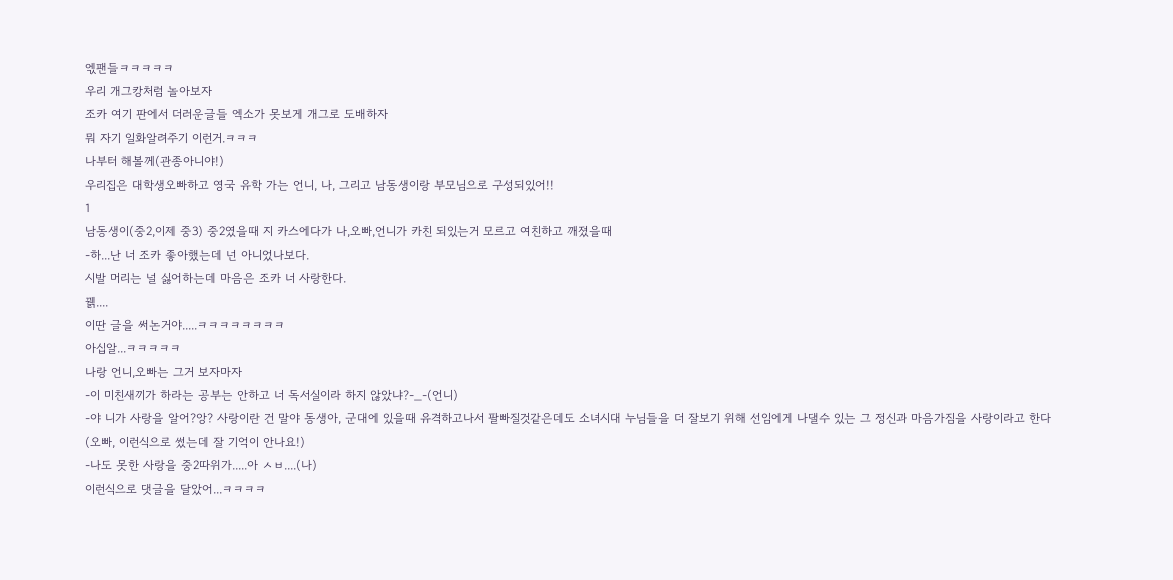엓팬들ㅋㅋㅋㅋㅋ
우리 개그캉처럼 놀아보자
조카 여기 판에서 더러운글들 엑소가 못보게 개그로 도배하자
뭐 자기 일화알려주기 이런거.ㅋㅋㅋ
나부터 해볼께(관종아니야!)
우리집은 대학생오빠하고 영국 유학 가는 언니, 나, 그리고 남동생이랑 부모님으로 구성되있어!!
1
남동생이(중2,이제 중3) 중2였을때 지 카스에다가 나,오빠,언니가 카친 되있는거 모르고 여친하고 깨졌을때
-하...난 너 조카 좋아했는데 넌 아니었나보다.
시발 머리는 널 싫어하는데 마음은 조카 너 사랑한다.
꿹....
이딴 글을 써논거야.....ㅋㅋㅋㅋㅋㅋㅋㅋ
아십알...ㅋㅋㅋㅋㅋ
나랑 언니,오빠는 그거 보자마자
-이 미친새끼가 하라는 공부는 안하고 너 독서실이라 하지 않았냐?-_-(언니)
-야 니가 사랑을 알어?앙? 사랑이란 건 말야 동생아, 군대에 있을때 유격하고나서 팔빠질것같은데도 소녀시대 누님들을 더 잘보기 위해 선임에게 나댈수 있는 그 정신과 마음가짐을 사랑이라고 한다(오빠, 이런식으로 썼는데 잘 기억이 안나요!)
-나도 못한 사랑을 중2따위가.....아 ㅅㅂ....(나)
이런식으로 댓글을 달았어...ㅋㅋㅋㅋ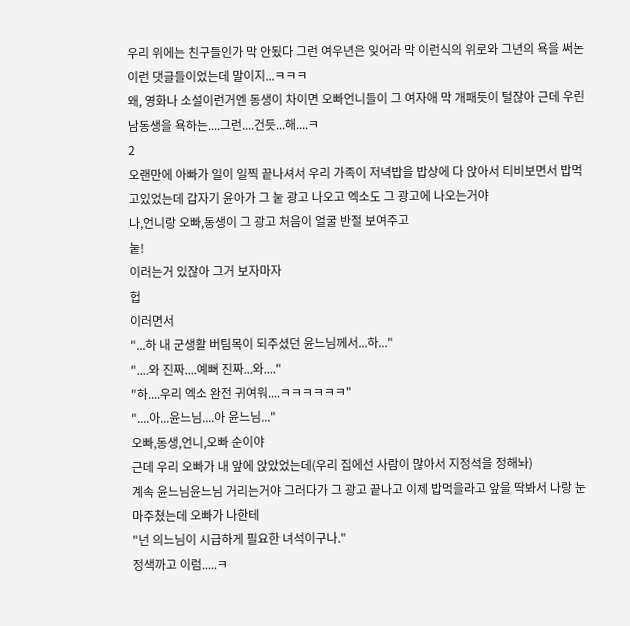우리 위에는 친구들인가 막 안됬다 그런 여우년은 잊어라 막 이런식의 위로와 그년의 욕을 써논 이런 댓글들이었는데 말이지...ㅋㅋㅋ
왜, 영화나 소설이런거엔 동생이 차이면 오빠언니들이 그 여자애 막 개패듯이 털잖아 근데 우린 남동생을 욕하는....그런....건듯...해....ㅋ
2
오랜만에 아빠가 일이 일찍 끝나셔서 우리 가족이 저녁밥을 밥상에 다 앉아서 티비보면서 밥먹고있었는데 갑자기 윤아가 그 눝 광고 나오고 엑소도 그 광고에 나오는거야
나,언니랑 오빠,동생이 그 광고 처음이 얼굴 반절 보여주고
눝!
이러는거 있잖아 그거 보자마자
헙
이러면서
"...하 내 군생활 버팀목이 되주셨던 윤느님께서...하..."
"....와 진짜....예뻐 진짜...와...."
"하....우리 엑소 완전 귀여워....ㅋㅋㅋㅋㅋㅋ"
"....아...윤느님....아 윤느님..."
오빠,동생,언니,오빠 순이야
근데 우리 오빠가 내 앞에 앉았었는데(우리 집에선 사람이 많아서 지정석을 정해놔)
계속 윤느님윤느님 거리는거야 그러다가 그 광고 끝나고 이제 밥먹을라고 앞을 딱봐서 나랑 눈 마주쳤는데 오빠가 나한테
"넌 의느님이 시급하게 필요한 녀석이구나."
정색까고 이럼.....ㅋ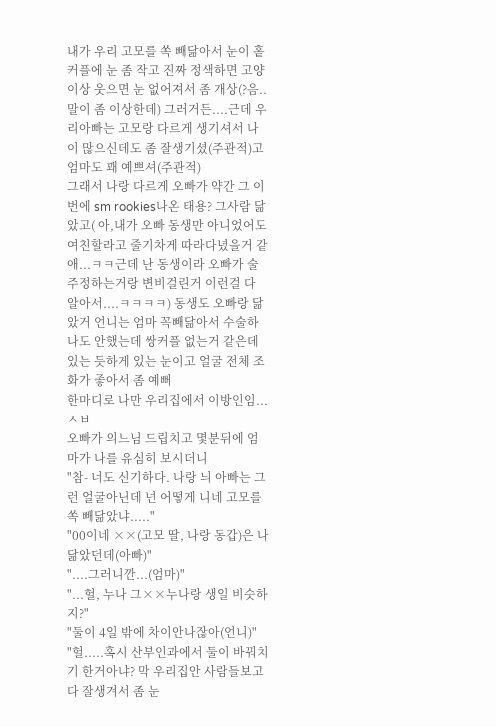내가 우리 고모를 쏙 빼닮아서 눈이 홑커플에 눈 좀 작고 진짜 정색하면 고양이상 웃으면 눈 없어져서 좀 개상(?음..말이 좀 이상한데) 그러거든....근데 우리아빠는 고모랑 다르게 생기셔서 나이 많으신데도 좀 잘생기셨(주관적)고 엄마도 꽤 예쁘셔(주관적)
그래서 나랑 다르게 오빠가 약간 그 이번에 sm rookies나온 태용? 그사람 닮았고( 아,내가 오빠 동생만 아니었어도 여친할라고 줄기차게 따라다녔을거 같애...ㅋㅋ근데 난 동생이라 오빠가 술주정하는거랑 변비걸린거 이런걸 다 알아서....ㅋㅋㅋㅋ) 동생도 오빠랑 닮았거 언니는 엄마 꼭빼닮아서 수술하나도 안했는데 쌍커플 없는거 같은데 있는 듯하게 있는 눈이고 얼굴 전체 조화가 좋아서 좀 예뻐
한마디로 나만 우리집에서 이방인임...ㅅㅂ
오빠가 의느님 드립치고 몇분뒤에 엄마가 나를 유심히 보시더니
"참- 너도 신기하다. 나랑 늬 아빠는 그런 얼굴아닌데 넌 어떻게 니네 고모를 쏙 빼닮았냐....."
"00이네 ××(고모 딸, 나랑 동갑)은 나 닮았던데(아빠)"
"....그러니깐...(엄마)"
"...헐, 누나 그××누나랑 생일 비슷하지?"
"둘이 4일 밖에 차이안나잖아(언니)"
"헐.....혹시 산부인과에서 둘이 바꿔치기 한거아냐? 막 우리집안 사람들보고 다 잘생겨서 좀 눈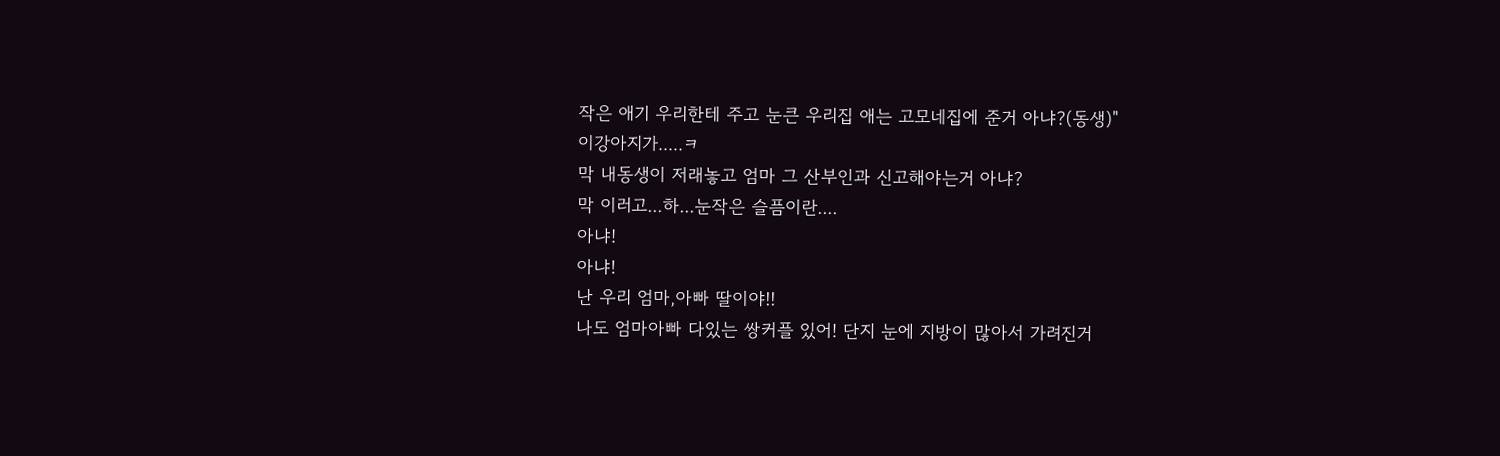작은 애기 우리한테 주고 눈큰 우리집 애는 고모네집에 준거 아냐?(동생)"
이강아지가.....ㅋ
막 내동생이 저래놓고 엄마 그 산부인과 신고해야는거 아냐?
막 이러고...하...눈작은 슬픔이란....
아냐!
아냐!
난 우리 엄마,아빠 딸이야!!
나도 엄마아빠 다있는 쌍커플 있어! 단지 눈에 지방이 많아서 가려진거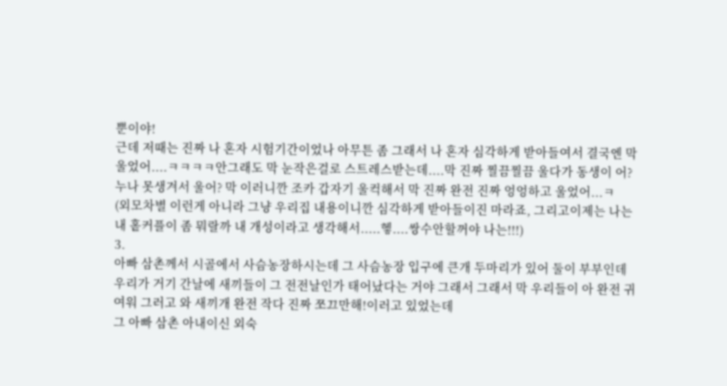뿐이야!
근데 저때는 진짜 나 혼자 시험기간이었나 아무튼 좀 그래서 나 혼자 심각하게 받아들여서 결국엔 막 울었어....ㅋㅋㅋㅋ안그래도 막 눈작은걸로 스트레스받는데....막 진짜 찔끔찔끔 울다가 동생이 어? 누나 못생겨서 울어? 막 이러니깐 조카 갑자기 울컥해서 막 진짜 완전 진짜 엉엉하고 울었어...ㅋ
(외모차별 이런게 아니라 그냥 우리집 내용이니깐 심각하게 받아들이진 마라죠, 그리고이제는 나는 내 홑커플이 좀 뭐랄까 내 개성이라고 생각해서.....헿....쌍수안할꺼야 나는!!!)
3.
아빠 삼촌께서 시골에서 사슴농장하시는데 그 사슴농장 입구에 큰개 두마리가 있어 둘이 부부인데 우리가 거기 간날에 새끼들이 그 전전날인가 태어났다는 거야 그래서 그래서 막 우리들이 아 완전 귀여워 그러고 와 새끼개 완전 작다 진짜 쪼끄만해!이러고 있었는데
그 아빠 삼촌 아내이신 외숙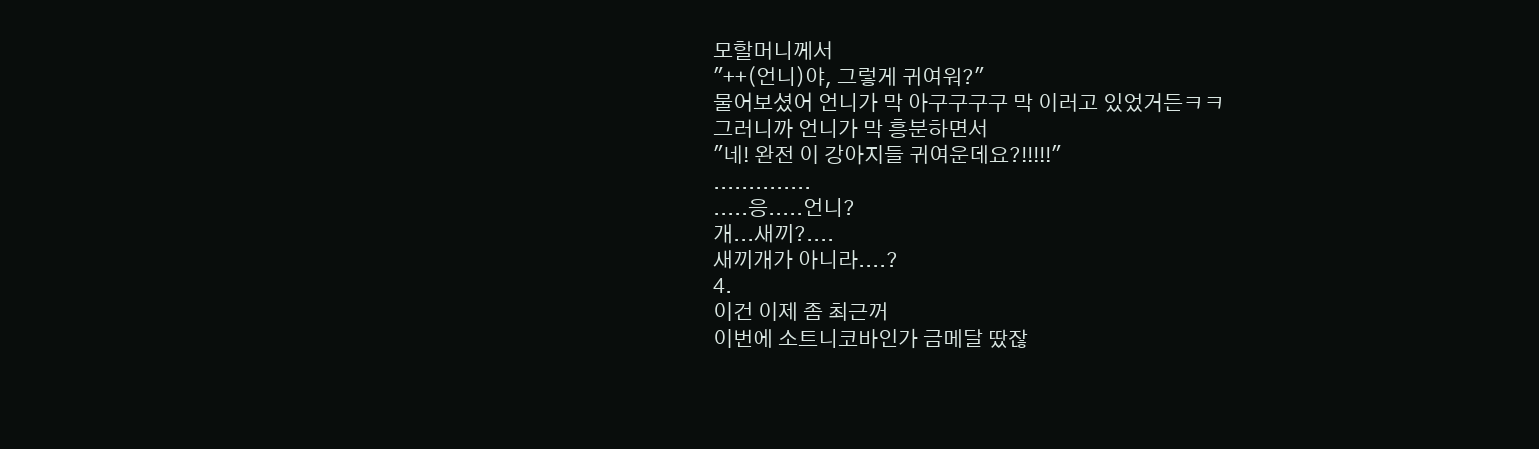모할머니께서
"++(언니)야, 그렇게 귀여워?"
물어보셨어 언니가 막 아구구구구 막 이러고 있었거든ㅋㅋ
그러니까 언니가 막 흥분하면서
"네! 완전 이 강아지들 귀여운데요?!!!!!"
..............
.....응.....언니?
개...새끼?....
새끼개가 아니라....?
4.
이건 이제 좀 최근꺼
이번에 소트니코바인가 금메달 땄잖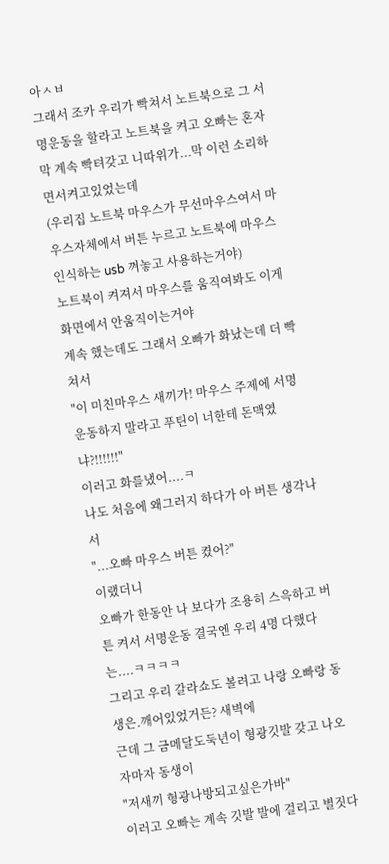아ㅅㅂ
그래서 조카 우리가 빡쳐서 노트북으로 그 서명운동을 할라고 노트북을 켜고 오빠는 혼자 막 계속 빡텨갖고 니따위가...막 이런 소리하면서켜고있었는데
(우리집 노트북 마우스가 무선마우스여서 마우스자체에서 버튼 누르고 노트북에 마우스인식하는 usb 껴놓고 사용하는거야)
노트북이 켜져서 마우스를 움직여봐도 이게 화면에서 안움직이는거야
계속 했는데도 그래서 오빠가 화났는데 더 빡쳐서
"이 미친마우스 새끼가! 마우스 주제에 서명운동하지 말라고 푸틴이 너한테 돈맥였냐?!!!!!!"
이러고 화를냈어....ㅋ
나도 처음에 왜그러지 하다가 아 버튼 생각나서
"...오빠 마우스 버튼 켰어?"
이랬더니
오빠가 한동안 나 보다가 조용히 스윽하고 버튼 켜서 서명운동 결국엔 우리 4명 다했다는....ㅋㅋㅋㅋ
그리고 우리 갈라쇼도 볼려고 나랑 오빠랑 동생은.깨어있었거든? 새벽에
근데 그 금메달도둑년이 형광깃발 갖고 나오자마자 동생이
"저새끼 형광나방되고싶은가바"
이러고 오빠는 계속 깃발 발에 걸리고 별짓다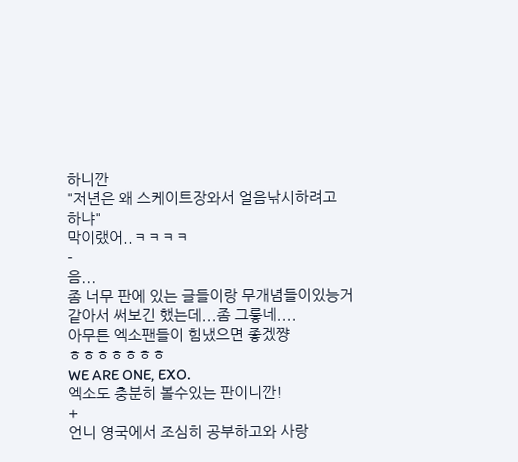하니깐
"저년은 왜 스케이트장와서 얼음낚시하려고 하냐"
막이랬어..ㅋㅋㅋㅋ
-
음...
좀 너무 판에 있는 글들이랑 무개념들이있능거 같아서 써보긴 했는데...좀 그릏네....
아무튼 엑소팬들이 힘냈으면 좋겠쨩
ㅎㅎㅎㅎㅎㅎㅎ
WE ARE ONE, EXO.
엑소도 충분히 볼수있는 판이니깐!
+
언니 영국에서 조심히 공부하고와 사랑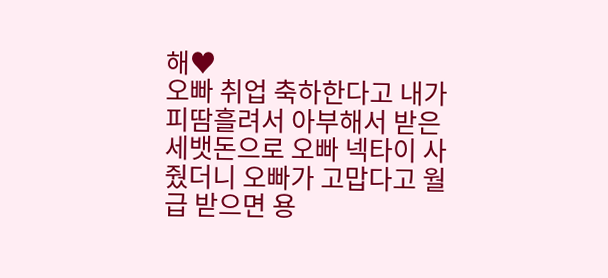해♥
오빠 취업 축하한다고 내가 피땀흘려서 아부해서 받은 세뱃돈으로 오빠 넥타이 사줬더니 오빠가 고맙다고 월급 받으면 용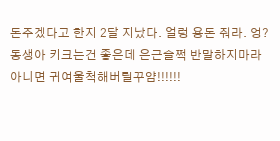돈주겠다고 한지 2달 지났다. 얼렁 용돈 줘라. 엉?
동생아 키크는건 좋은데 은근슬쩍 반말하지마라 아니면 귀여울척해버릴꾸얌!!!!!!